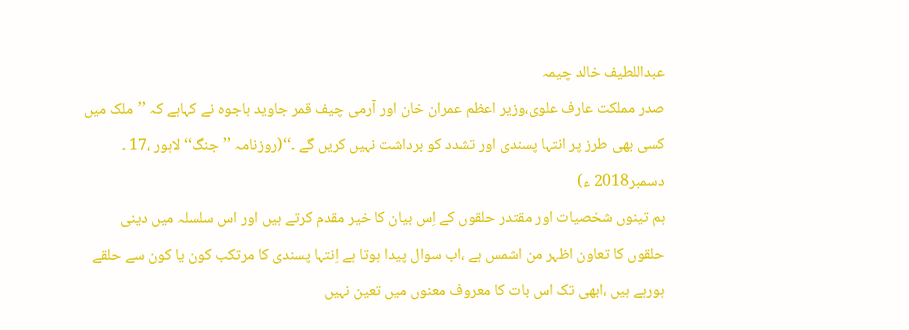عبداللطیف خالد چیمہ
صدر مملکت عارف علوی،وزیر اعظم عمران خان اور آرمی چیف قمر جاوید باجوہ نے کہاہے کہ ’’ملک میں کسی بھی طرز پر انتہا پسندی اور تشدد کو برداشت نہیں کریں گے ۔‘‘(روزنامہ ’’جنگ‘‘لاہور ،17 ۔ دسمبر2018 ء)
ہم تینوں شخصیات اور مقتدر حلقوں کے اِس بیان کا خیر مقدم کرتے ہیں اور اس سلسلہ میں دینی حلقوں کا تعاون اظہر من اشمس ہے ،اب سوال پیدا ہوتا ہے اِنتہا پسندی کا مرتکب کون یا کون سے حلقے ہورہے ہیں ،ابھی تک اس بات کا معروف معنوں میں تعین نہیں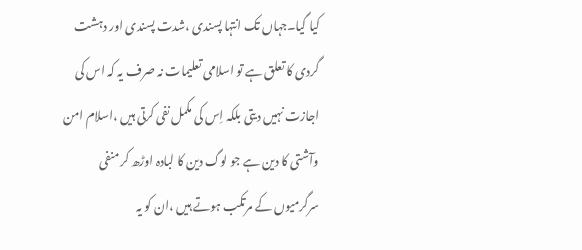کیا گیا۔جہاں تک انتہا پسندی ،شدت پسندی اور دہشت گردی کا تعلق ہے تو اسلامی تعلیمات نہ صرف یہ کہ اس کی اجازت نہیں دیتی بلکہ اِس کی مکمل نفی کرتی ہیں ،اسلام امن وآشتی کا دین ہے جو لوگ دین کا لبادہ اوڑھ کر منفی سرگرمیوں کے مرتکب ہوتے ہیں ،ان کو یہ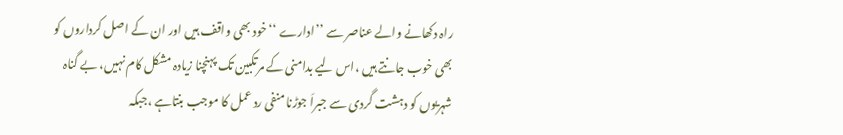راہ دکھانے والے عناصر سے ’’ادارے ‘‘ خود بھی واقف ہیں اور ان کے اصل کرداروں کو بھی خوب جانتے ہیں ،اس لیے بدامنی کے مرتکبین تک پہنچنا زیادہ مشکل کام نہیں، بے گناہ شہریوں کو دہشت گردی سے جبراَ جوڑنا منفی رد عمل کا موجب بنتاہے ،جبکہ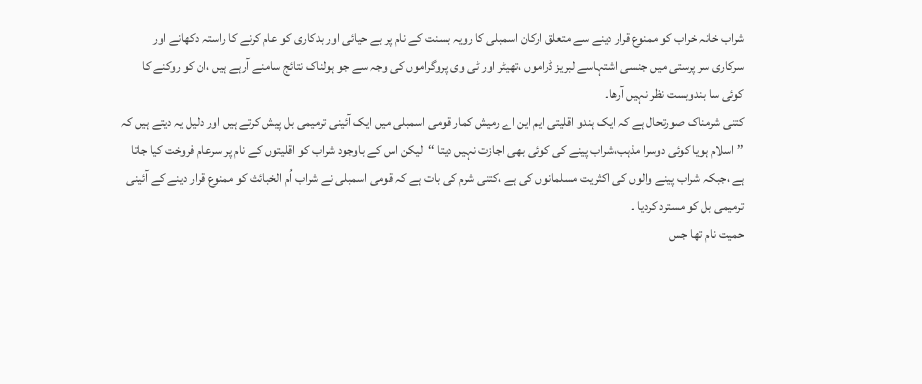شراب خانہ خراب کو ممنوع قرار دینے سے متعلق ارکان اسمبلی کا رویہ بسنت کے نام پر بے حیائی اور بدکاری کو عام کرنے کا راستہ دکھانے اور سرکاری سر پرستی میں جنسی اشتہاسے لبریز ڈراموں ،تھیٹر اور ٹی وی پروگراموں کی وجہ سے جو ہولناک نتائج سامنے آرہے ہیں ،ان کو روکنے کا کوئی سا بندوبست نظر نہیں آرھا۔
کتنی شرمناک صورتحال ہے کہ ایک ہندو اقلیتی ایم این اے رمیش کمار قومی اسمبلی میں ایک آئینی ترمیمی بل پیش کرتے ہیں اور دلیل یہ دیتے ہیں کہ ’’اسلام ہویا کوئی دوسرا مذہب،شراب پینے کی کوئی بھی اجازت نہیں دیتا ‘‘لیکن اس کے باوجود شراب کو اقلیتوں کے نام پر سرعام فروخت کیا جاتا ہے ،جبکہ شراب پینے والوں کی اکثریت مسلمانوں کی ہے ،کتنی شرم کی بات ہے کہ قومی اسمبلی نے شراب اُم الخبائث کو ممنوع قرار دینے کے آئینی ترمیمی بل کو مسترد کردیا ۔
حمیت نام تھا جس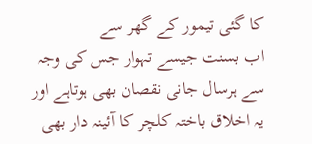کا گئی تیمور کے گھر سے
اب بسنت جیسے تہوار جس کی وجہ سے ہرسال جانی نقصان بھی ہوتاہے اور یہ اخلاق باختہ کلچر کا آئینہ دار بھی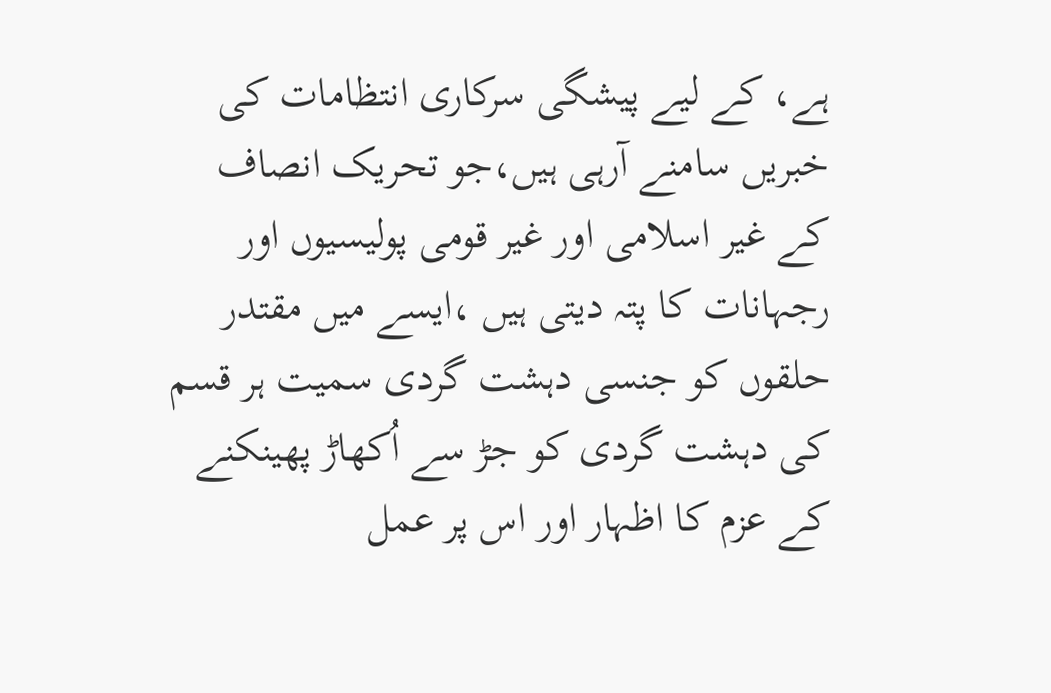ہے، کے لیے پیشگی سرکاری انتظامات کی خبریں سامنے آرہی ہیں،جو تحریک انصاف کے غیر اسلامی اور غیر قومی پولیسیوں اور رجہانات کا پتہ دیتی ہیں ،ایسے میں مقتدر حلقوں کو جنسی دہشت گردی سمیت ہر قسم کی دہشت گردی کو جڑ سے اُکھاڑ پھینکنے کے عزم کا اظہار اور اس پر عمل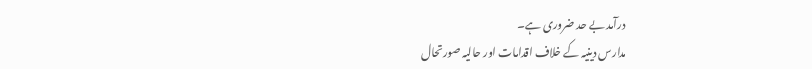درآمد بے حد ضروری ہے۔
مدارس دینیہ کے خلاف اقدامات اور حالیہ صورتحال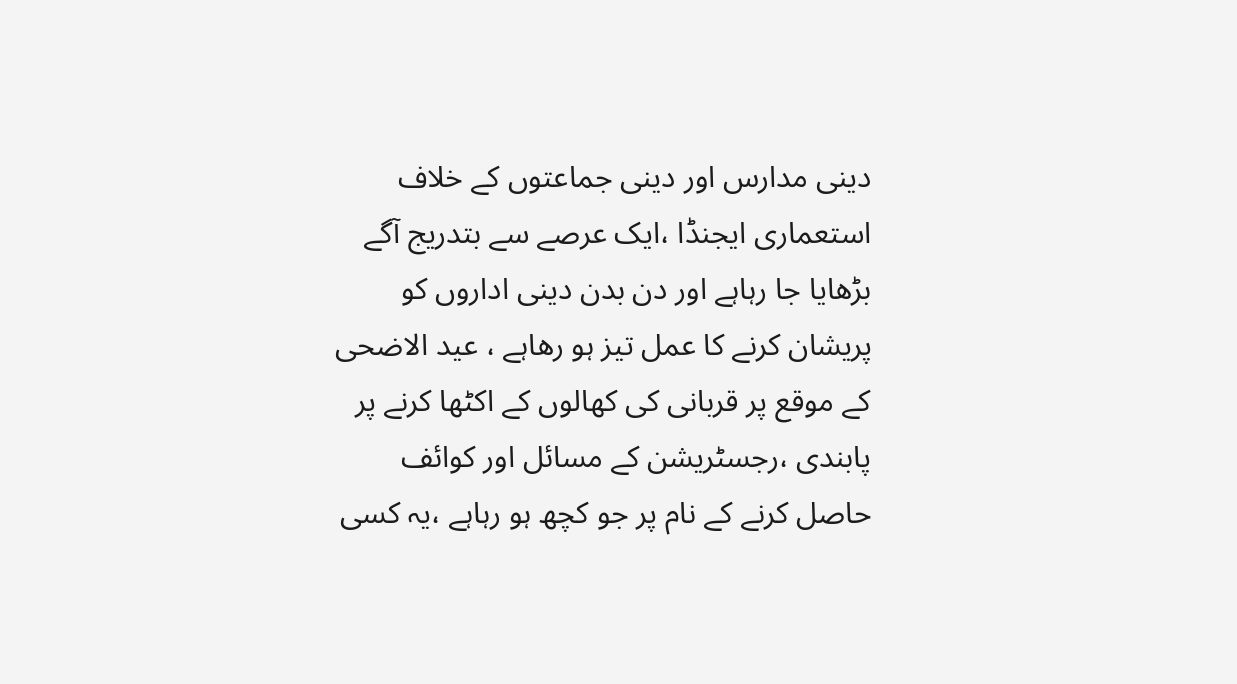دینی مدارس اور دینی جماعتوں کے خلاف استعماری ایجنڈا ،ایک عرصے سے بتدریج آگے بڑھایا جا رہاہے اور دن بدن دینی اداروں کو پریشان کرنے کا عمل تیز ہو رھاہے ، عید الاضحی کے موقع پر قربانی کی کھالوں کے اکٹھا کرنے پر پابندی ،رجسٹریشن کے مسائل اور کوائف حاصل کرنے کے نام پر جو کچھ ہو رہاہے ،یہ کسی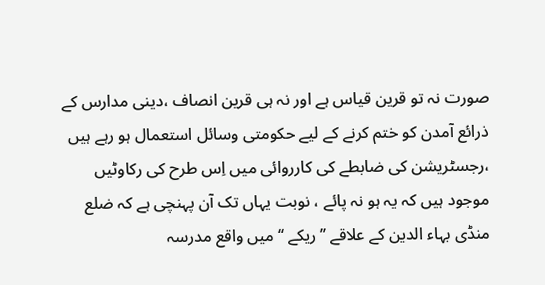صورت نہ تو قرین قیاس ہے اور نہ ہی قرین انصاف ،دینی مدارس کے ذرائع آمدن کو ختم کرنے کے لیے حکومتی وسائل استعمال ہو رہے ہیں ،رجسٹریشن کی ضابطے کی کارروائی میں اِس طرح کی رکاوٹیں موجود ہیں کہ یہ ہو نہ پائے ، نوبت یہاں تک آن پہنچی ہے کہ ضلع منڈی بہاء الدین کے علاقے ’’ریکے ‘‘ میں واقع مدرسہ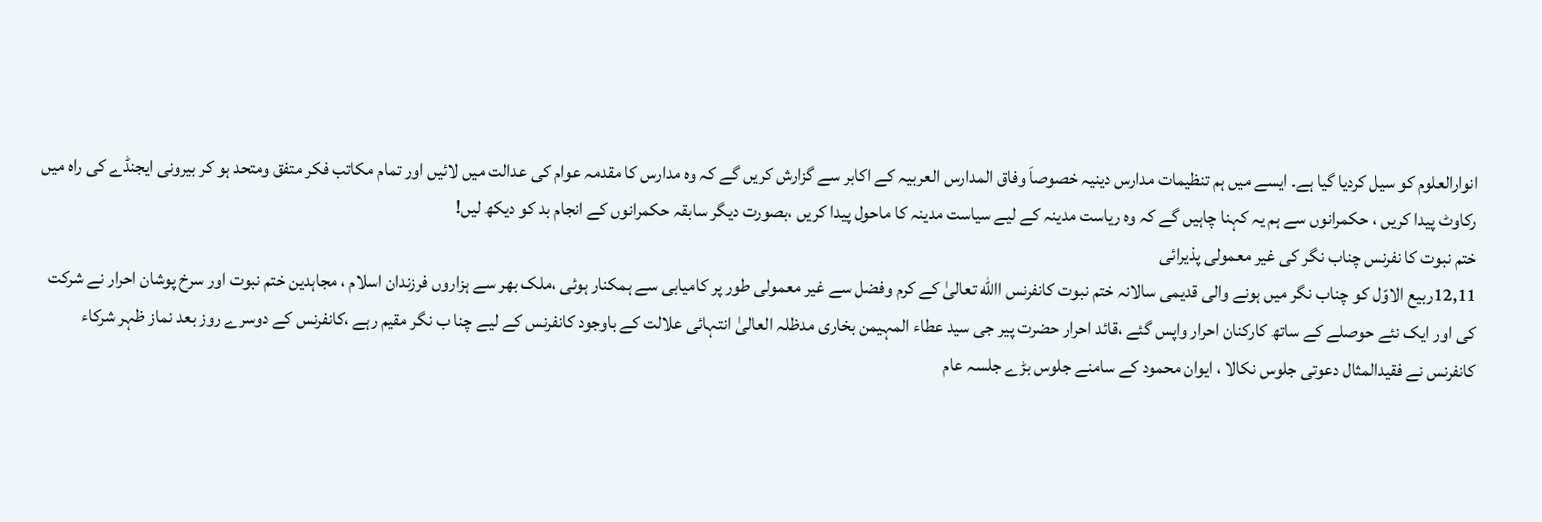انوارالعلوم کو سیل کردیا گیا ہے۔ ایسے میں ہم تنظیمات مدارس دینیہ خصوصاَ وفاق المدارس العربیہ کے اکابر سے گزارش کریں گے کہ وہ مدارس کا مقدمہ عوام کی عدالت میں لائیں اور تمام مکاتب فکر متفق ومتحد ہو کر بیرونی ایجنڈے کی راہ میں رکاوٹ پیدا کریں ، حکمرانوں سے ہم یہ کہنا چاہیں گے کہ وہ ریاست مدینہ کے لیے سیاست مدینہ کا ماحول پیدا کریں ،بصورت دیگر سابقہ حکمرانوں کے انجام بد کو دیکھ لیں!
ختم نبوت کا نفرنس چناب نگر کی غیر معمولی پذیرائی
12,11ربیع الاوّل کو چناب نگر میں ہونے والی قدیمی سالانہ ختم نبوت کانفرنس االله تعالیٰ کے کرم وفضل سے غیر معمولی طور پر کامیابی سے ہمکنار ہوئی ،ملک بھر سے ہزاروں فرزندان اسلام ، مجاہدین ختم نبوت اور سرخ پوشان احرار نے شرکت کی اور ایک نئے حوصلے کے ساتھ کارکنان احرار واپس گئے ،قائد احرار حضرت پیر جی سید عطاء المہیمن بخاری مدظلہ العالیٰ انتہائی علالت کے باوجود کانفرنس کے لیے چنا ب نگر مقیم رہے ،کانفرنس کے دوسرے روز بعد نماز ظہر شرکاء کانفرنس نے فقیدالمثال دعوتی جلوس نکالا ، ایوان محمود کے سامنے جلوس بڑے جلسہ عام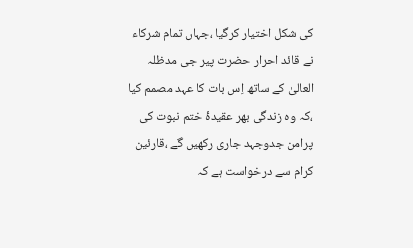کی شکل اختیار کرگیا ،جہاں تمام شرکاء نے قائد احرار حضرت پیر جی مدظلہ العالیٰ کے ساتھ اِس بات کا عہد مصمم کیا ،کہ وہ زندگی بھر عقیدۂ ختم نبوت کی پرامن جدوجہد جاری رکھیں گے ،قارئین کرام سے درخواست ہے کہ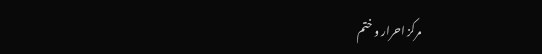مرکز احرار و ختم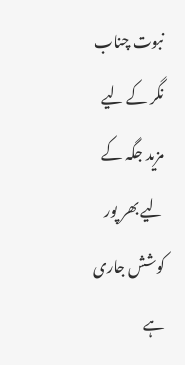نبوت چناب نگر کے لیے مزید جگہ کے لیے بھر پور کوشش جاری ہے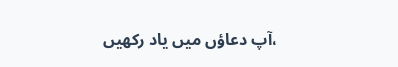،آپ دعاؤں میں یاد رکھیں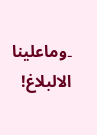۔وماعلینا الالبلاغ!